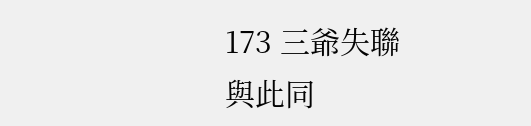173 三爺失聯
與此同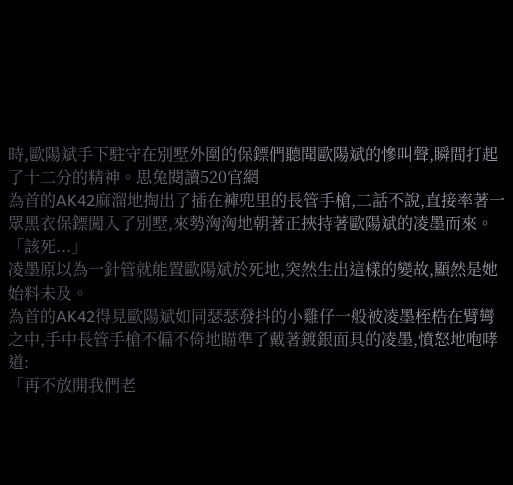時,歐陽斌手下駐守在別墅外圍的保鏢們聽聞歐陽斌的慘叫聲,瞬間打起了十二分的精神。思兔閱讀520官網
為首的AK42麻溜地掏出了插在褲兜里的長管手槍,二話不說,直接率著一眾黑衣保鏢闖入了別墅,來勢洶洶地朝著正挾持著歐陽斌的凌墨而來。
「該死...」
凌墨原以為一針管就能置歐陽斌於死地,突然生出這樣的變故,顯然是她始料未及。
為首的AK42得見歐陽斌如同瑟瑟發抖的小雞仔一般被凌墨桎梏在臂彎之中,手中長管手槍不偏不倚地瞄準了戴著鍍銀面具的凌墨,憤怒地咆哮道:
「再不放開我們老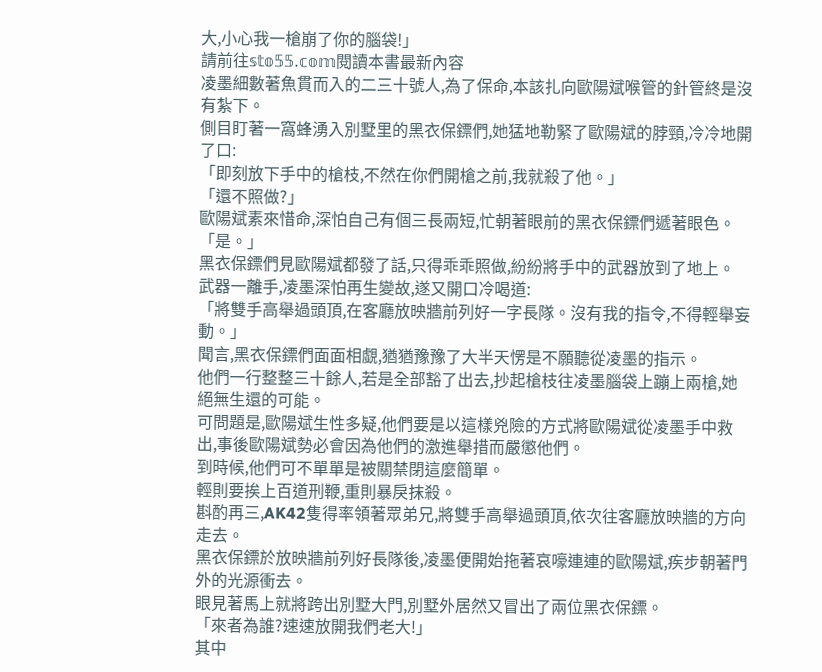大,小心我一槍崩了你的腦袋!」
請前往𝕤𝕥𝕠𝟝𝟝.𝕔𝕠𝕞閱讀本書最新內容
凌墨細數著魚貫而入的二三十號人,為了保命,本該扎向歐陽斌喉管的針管終是沒有紮下。
側目盯著一窩蜂湧入別墅里的黑衣保鏢們,她猛地勒緊了歐陽斌的脖頸,冷冷地開了口:
「即刻放下手中的槍枝,不然在你們開槍之前,我就殺了他。」
「還不照做?」
歐陽斌素來惜命,深怕自己有個三長兩短,忙朝著眼前的黑衣保鏢們遞著眼色。
「是。」
黑衣保鏢們見歐陽斌都發了話,只得乖乖照做,紛紛將手中的武器放到了地上。
武器一離手,凌墨深怕再生變故,遂又開口冷喝道:
「將雙手高舉過頭頂,在客廳放映牆前列好一字長隊。沒有我的指令,不得輕舉妄動。」
聞言,黑衣保鏢們面面相覷,猶猶豫豫了大半天愣是不願聽從凌墨的指示。
他們一行整整三十餘人,若是全部豁了出去,抄起槍枝往凌墨腦袋上蹦上兩槍,她絕無生還的可能。
可問題是,歐陽斌生性多疑,他們要是以這樣兇險的方式將歐陽斌從凌墨手中救出,事後歐陽斌勢必會因為他們的激進舉措而嚴懲他們。
到時候,他們可不單單是被關禁閉這麼簡單。
輕則要挨上百道刑鞭,重則暴戾抹殺。
斟酌再三,AK42隻得率領著眾弟兄,將雙手高舉過頭頂,依次往客廳放映牆的方向走去。
黑衣保鏢於放映牆前列好長隊後,凌墨便開始拖著哀嚎連連的歐陽斌,疾步朝著門外的光源衝去。
眼見著馬上就將跨出別墅大門,別墅外居然又冒出了兩位黑衣保鏢。
「來者為誰?速速放開我們老大!」
其中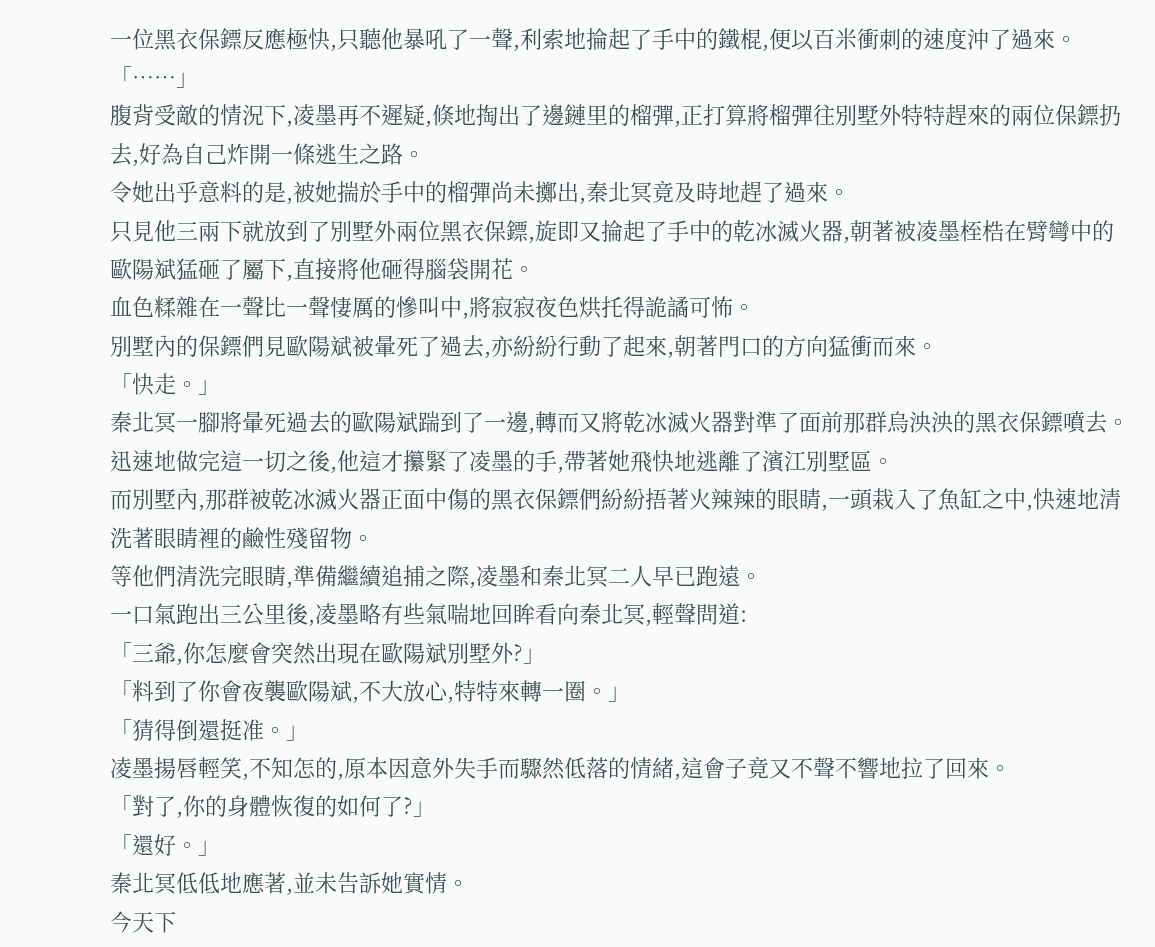一位黑衣保鏢反應極快,只聽他暴吼了一聲,利索地掄起了手中的鐵棍,便以百米衝刺的速度沖了過來。
「……」
腹背受敵的情況下,凌墨再不遲疑,倏地掏出了邊鏈里的榴彈,正打算將榴彈往別墅外特特趕來的兩位保鏢扔去,好為自己炸開一條逃生之路。
令她出乎意料的是,被她揣於手中的榴彈尚未擲出,秦北冥竟及時地趕了過來。
只見他三兩下就放到了別墅外兩位黑衣保鏢,旋即又掄起了手中的乾冰滅火器,朝著被凌墨桎梏在臂彎中的歐陽斌猛砸了屬下,直接將他砸得腦袋開花。
血色糅雜在一聲比一聲悽厲的慘叫中,將寂寂夜色烘托得詭譎可怖。
別墅內的保鏢們見歐陽斌被暈死了過去,亦紛紛行動了起來,朝著門口的方向猛衝而來。
「快走。」
秦北冥一腳將暈死過去的歐陽斌踹到了一邊,轉而又將乾冰滅火器對準了面前那群烏泱泱的黑衣保鏢噴去。
迅速地做完這一切之後,他這才攥緊了凌墨的手,帶著她飛快地逃離了濱江別墅區。
而別墅內,那群被乾冰滅火器正面中傷的黑衣保鏢們紛紛捂著火辣辣的眼睛,一頭栽入了魚缸之中,快速地清洗著眼睛裡的鹼性殘留物。
等他們清洗完眼睛,準備繼續追捕之際,凌墨和秦北冥二人早已跑遠。
一口氣跑出三公里後,凌墨略有些氣喘地回眸看向秦北冥,輕聲問道:
「三爺,你怎麼會突然出現在歐陽斌別墅外?」
「料到了你會夜襲歐陽斌,不大放心,特特來轉一圈。」
「猜得倒還挺准。」
凌墨揚唇輕笑,不知怎的,原本因意外失手而驟然低落的情緒,這會子竟又不聲不響地拉了回來。
「對了,你的身體恢復的如何了?」
「還好。」
秦北冥低低地應著,並未告訴她實情。
今天下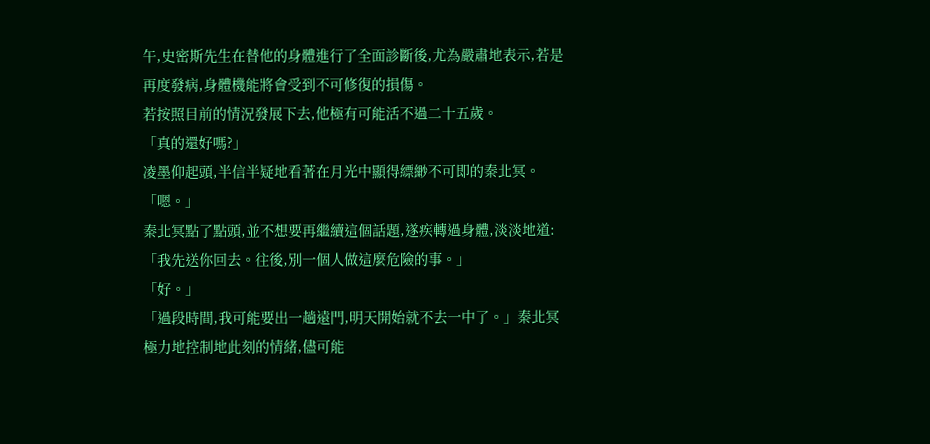午,史密斯先生在替他的身體進行了全面診斷後,尤為嚴肅地表示,若是再度發病,身體機能將會受到不可修復的損傷。
若按照目前的情況發展下去,他極有可能活不過二十五歲。
「真的還好嗎?」
凌墨仰起頭,半信半疑地看著在月光中顯得縹緲不可即的秦北冥。
「嗯。」
秦北冥點了點頭,並不想要再繼續這個話題,遂疾轉過身體,淡淡地道:
「我先送你回去。往後,別一個人做這麼危險的事。」
「好。」
「過段時間,我可能要出一趟遠門,明天開始就不去一中了。」秦北冥極力地控制地此刻的情緒,儘可能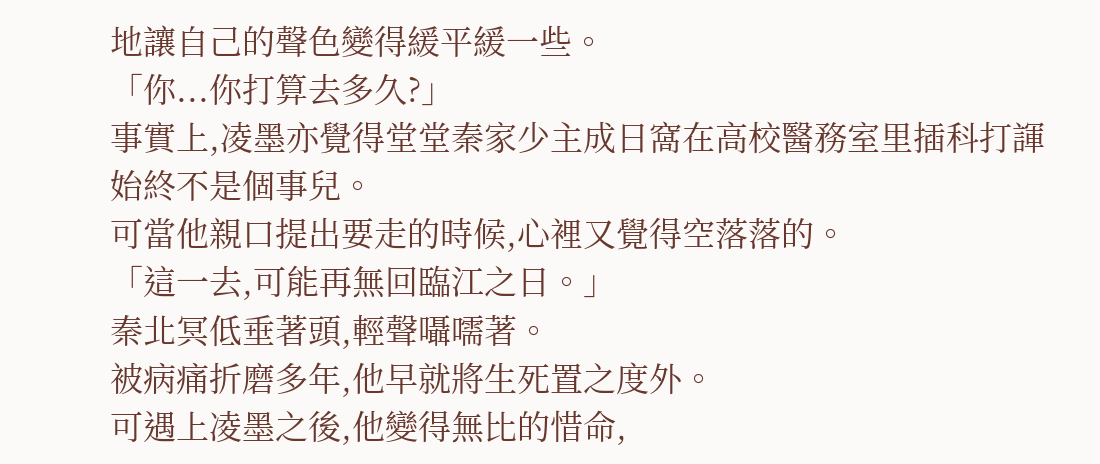地讓自己的聲色變得緩平緩一些。
「你...你打算去多久?」
事實上,凌墨亦覺得堂堂秦家少主成日窩在高校醫務室里插科打諢始終不是個事兒。
可當他親口提出要走的時候,心裡又覺得空落落的。
「這一去,可能再無回臨江之日。」
秦北冥低垂著頭,輕聲囁嚅著。
被病痛折磨多年,他早就將生死置之度外。
可遇上凌墨之後,他變得無比的惜命,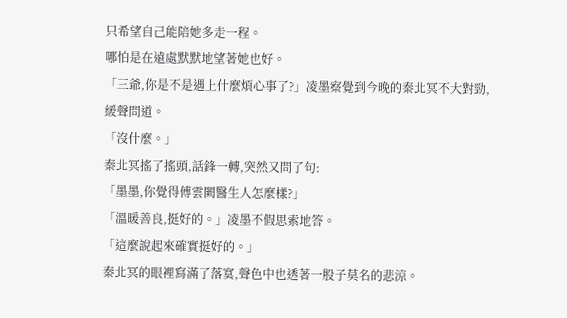只希望自己能陪她多走一程。
哪怕是在遠處默默地望著她也好。
「三爺,你是不是遇上什麼煩心事了?」凌墨察覺到今晚的秦北冥不大對勁,緩聲問道。
「沒什麼。」
秦北冥搖了搖頭,話鋒一轉,突然又問了句:
「墨墨,你覺得傅雲闕醫生人怎麼樣?」
「溫暖善良,挺好的。」凌墨不假思索地答。
「這麼說起來確實挺好的。」
秦北冥的眼裡寫滿了落寞,聲色中也透著一股子莫名的悲涼。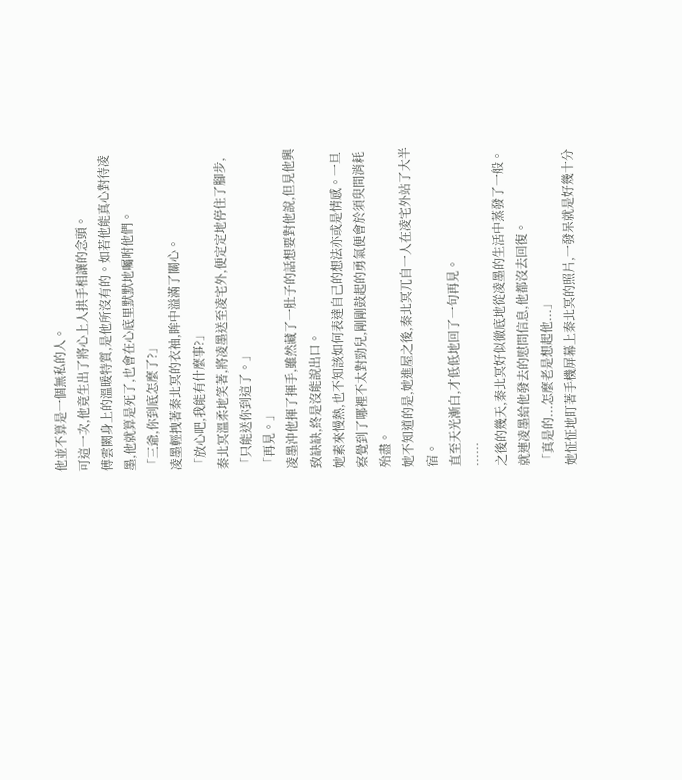他並不算是一個無私的人。
可這一次,他竟生出了將心上人拱手相讓的念頭。
傅雲闕身上的溫暖特質,是他所沒有的。如若他能真心對待凌墨,他就算是死了,也會在心底里默默地囑咐他們。
「三爺,你到底怎麼了?」
凌墨輕拽著秦北冥的衣袖,眸中溢滿了關心。
「放心吧,我能有什麼事?」
秦北冥溫柔地笑著,將凌墨送至凌宅外,便定定地停住了腳步,「只能送你到這了。」
「再見。」
凌墨沖他揮了揮手,雖然藏了一肚子的話想要對他說,但見他興致缺缺,終是沒能說出口。
她素來慢熱,也不知該如何表達自己的想法亦或是情感。一旦察覺到了哪裡不太對勁兒,剛剛鼓起的勇氣便會於須臾間消耗殆盡。
她不知道的是,她進屋之後,秦北冥兀自一人在凌宅外站了大半宿。
直至天光漸白,才低低地回了一句再見。
……
之後的幾天,秦北冥好似徹底地從凌墨的生活中蒸發了一般。
就連凌墨給他發去的慰問信息,他都沒去回復。
「真是的...怎麼老是想起他...」
她怔怔地盯著手機屏幕上秦北冥的照片,一發呆就是好幾十分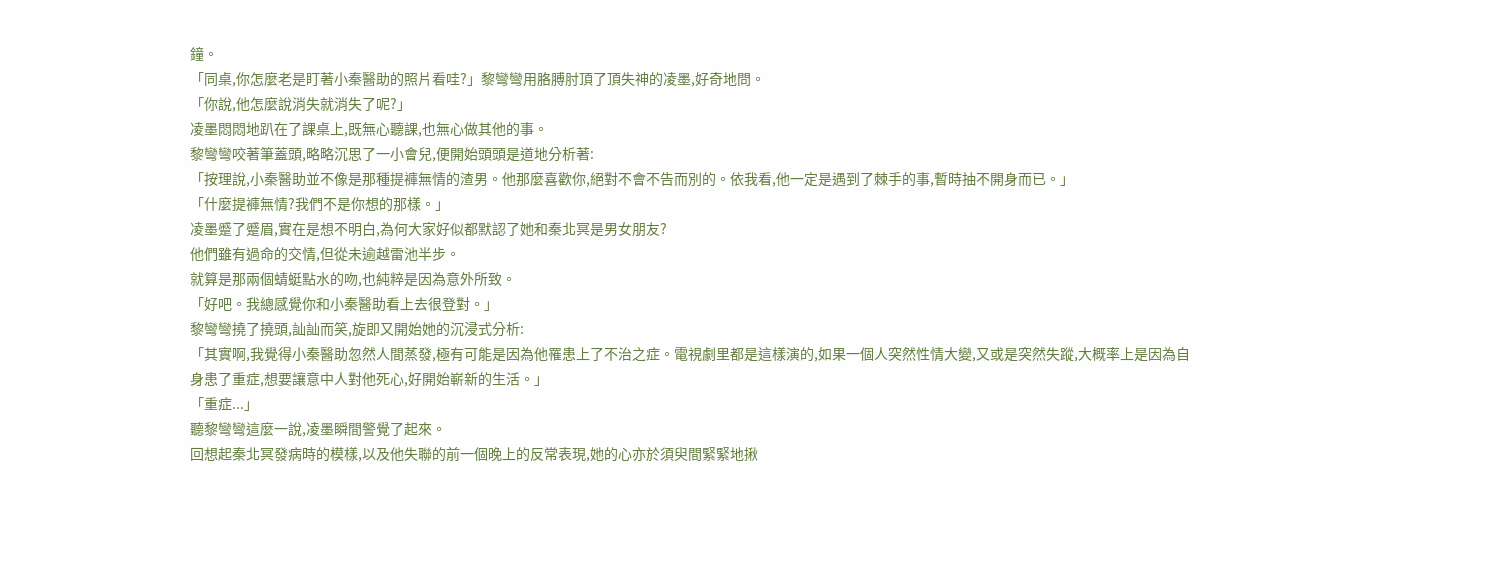鐘。
「同桌,你怎麼老是盯著小秦醫助的照片看哇?」黎彎彎用胳膊肘頂了頂失神的凌墨,好奇地問。
「你說,他怎麼說消失就消失了呢?」
凌墨悶悶地趴在了課桌上,既無心聽課,也無心做其他的事。
黎彎彎咬著筆蓋頭,略略沉思了一小會兒,便開始頭頭是道地分析著:
「按理說,小秦醫助並不像是那種提褲無情的渣男。他那麼喜歡你,絕對不會不告而別的。依我看,他一定是遇到了棘手的事,暫時抽不開身而已。」
「什麼提褲無情?我們不是你想的那樣。」
凌墨蹙了蹙眉,實在是想不明白,為何大家好似都默認了她和秦北冥是男女朋友?
他們雖有過命的交情,但從未逾越雷池半步。
就算是那兩個蜻蜓點水的吻,也純粹是因為意外所致。
「好吧。我總感覺你和小秦醫助看上去很登對。」
黎彎彎撓了撓頭,訕訕而笑,旋即又開始她的沉浸式分析:
「其實啊,我覺得小秦醫助忽然人間蒸發,極有可能是因為他罹患上了不治之症。電視劇里都是這樣演的,如果一個人突然性情大變,又或是突然失蹤,大概率上是因為自身患了重症,想要讓意中人對他死心,好開始嶄新的生活。」
「重症...」
聽黎彎彎這麼一說,凌墨瞬間警覺了起來。
回想起秦北冥發病時的模樣,以及他失聯的前一個晚上的反常表現,她的心亦於須臾間緊緊地揪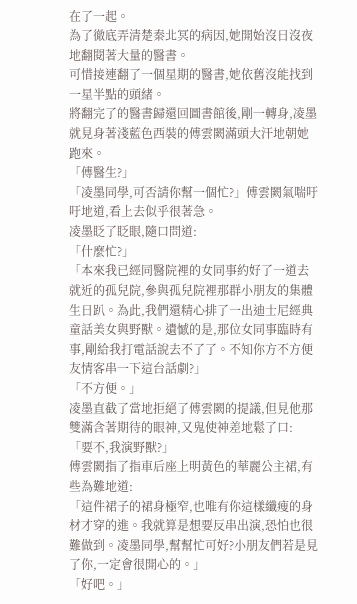在了一起。
為了徹底弄清楚秦北冥的病因,她開始沒日沒夜地翻閱著大量的醫書。
可惜接連翻了一個星期的醫書,她依舊沒能找到一星半點的頭緒。
將翻完了的醫書歸還回圖書館後,剛一轉身,凌墨就見身著淺藍色西裝的傅雲闕滿頭大汗地朝她跑來。
「傅醫生?」
「凌墨同學,可否請你幫一個忙?」傅雲闕氣喘吁吁地道,看上去似乎很著急。
凌墨眨了眨眼,隨口問道:
「什麼忙?」
「本來我已經同醫院裡的女同事約好了一道去就近的孤兒院,參與孤兒院裡那群小朋友的集體生日趴。為此,我們還精心排了一出迪士尼經典童話美女與野獸。遺憾的是,那位女同事臨時有事,剛給我打電話說去不了了。不知你方不方便友情客串一下這台話劇?」
「不方便。」
凌墨直截了當地拒絕了傅雲闕的提議,但見他那雙滿含著期待的眼神,又鬼使神差地鬆了口:
「要不,我演野獸?」
傅雲闕指了指車后座上明黃色的華麗公主裙,有些為難地道:
「這件裙子的裙身極窄,也唯有你這樣纖瘦的身材才穿的進。我就算是想要反串出演,恐怕也很難做到。凌墨同學,幫幫忙可好?小朋友們若是見了你,一定會很開心的。」
「好吧。」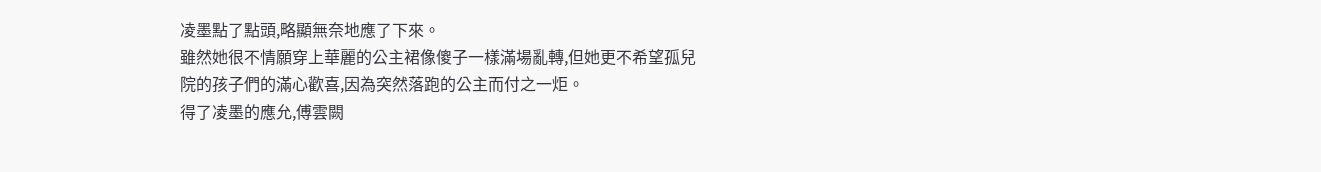凌墨點了點頭,略顯無奈地應了下來。
雖然她很不情願穿上華麗的公主裙像傻子一樣滿場亂轉,但她更不希望孤兒院的孩子們的滿心歡喜,因為突然落跑的公主而付之一炬。
得了凌墨的應允,傅雲闕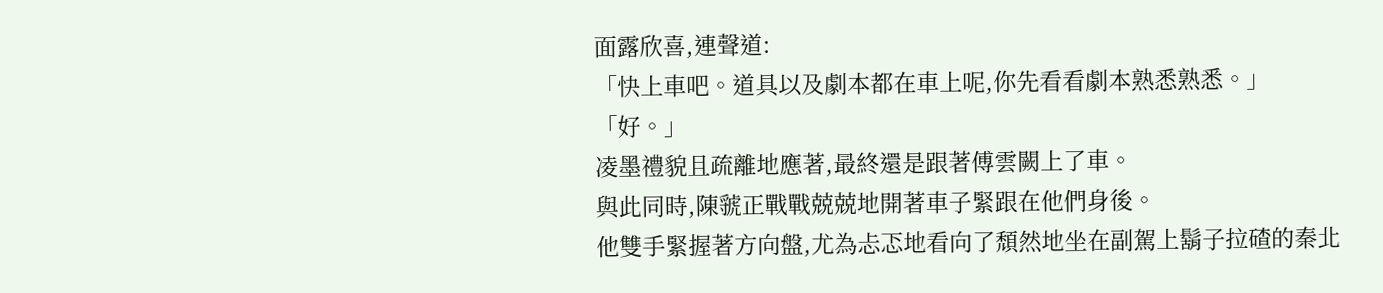面露欣喜,連聲道:
「快上車吧。道具以及劇本都在車上呢,你先看看劇本熟悉熟悉。」
「好。」
凌墨禮貌且疏離地應著,最終還是跟著傅雲闕上了車。
與此同時,陳虢正戰戰兢兢地開著車子緊跟在他們身後。
他雙手緊握著方向盤,尤為忐忑地看向了頹然地坐在副駕上鬍子拉碴的秦北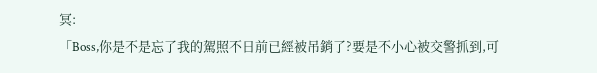冥:
「Boss,你是不是忘了我的駕照不日前已經被吊銷了?要是不小心被交警抓到,可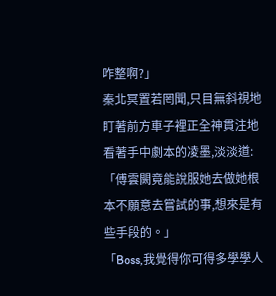咋整啊?」
秦北冥置若罔聞,只目無斜視地盯著前方車子裡正全神貫注地看著手中劇本的凌墨,淡淡道:
「傅雲闕竟能說服她去做她根本不願意去嘗試的事,想來是有些手段的。」
「Boss,我覺得你可得多學學人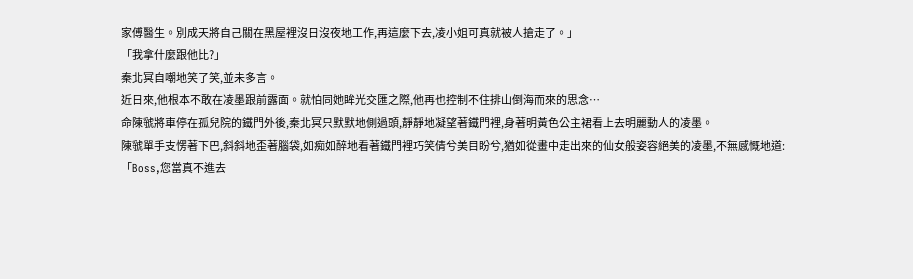家傅醫生。別成天將自己關在黑屋裡沒日沒夜地工作,再這麼下去,凌小姐可真就被人搶走了。」
「我拿什麼跟他比?」
秦北冥自嘲地笑了笑,並未多言。
近日來,他根本不敢在凌墨跟前露面。就怕同她眸光交匯之際,他再也控制不住排山倒海而來的思念…
命陳虢將車停在孤兒院的鐵門外後,秦北冥只默默地側過頭,靜靜地凝望著鐵門裡,身著明黃色公主裙看上去明麗動人的凌墨。
陳虢單手支愣著下巴,斜斜地歪著腦袋,如痴如醉地看著鐵門裡巧笑倩兮美目盼兮,猶如從畫中走出來的仙女般姿容絕美的凌墨,不無感慨地道:
「Boss,您當真不進去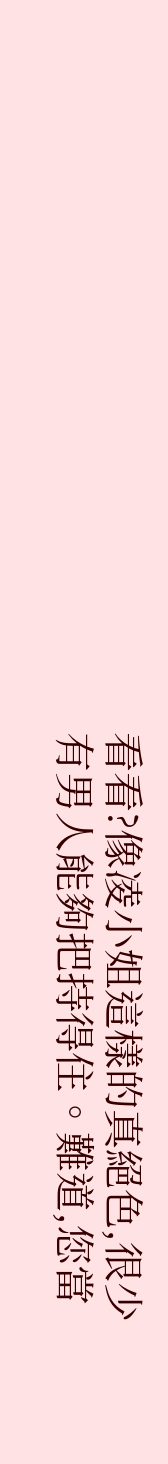看看?像凌小姐這樣的真絕色,很少有男人能夠把持得住。難道,您當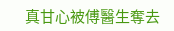真甘心被傅醫生奪去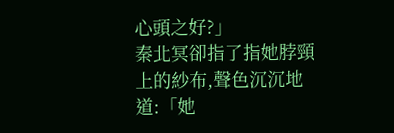心頭之好?」
秦北冥卻指了指她脖頸上的紗布,聲色沉沉地道:「她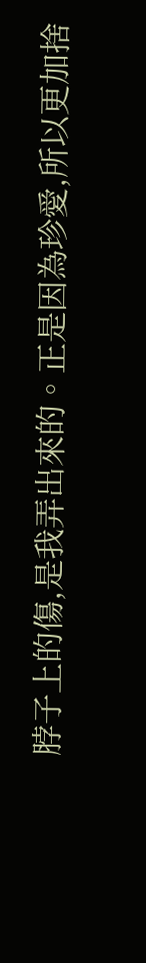脖子上的傷,是我弄出來的。正是因為珍愛,所以更加捨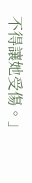不得讓她受傷。」